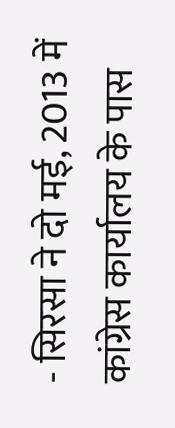- सिरसा ने दो मई, 2013 में कांग्रेस कार्यालय के पास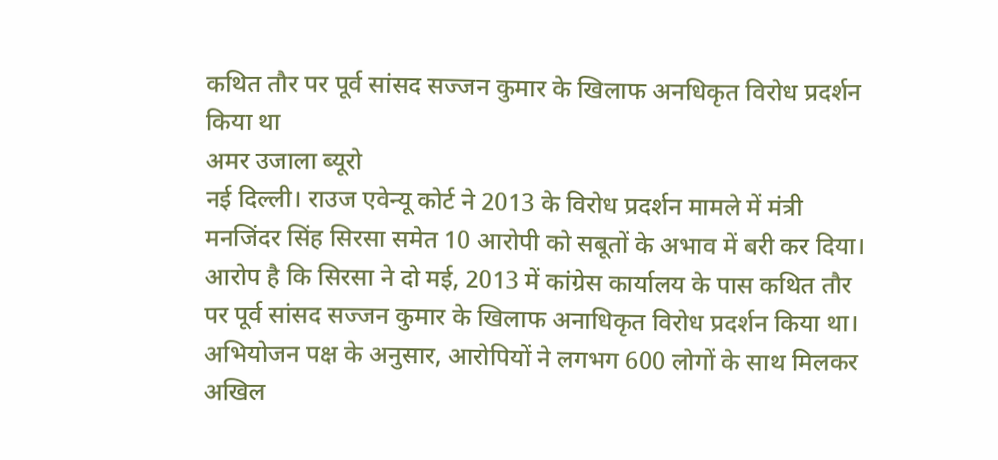कथित तौर पर पूर्व सांसद सज्जन कुमार के खिलाफ अनधिकृत विरोध प्रदर्शन किया था
अमर उजाला ब्यूरो
नई दिल्ली। राउज एवेन्यू कोर्ट ने 2013 के विरोध प्रदर्शन मामले में मंत्री मनजिंदर सिंह सिरसा समेत 10 आरोपी को सबूतों के अभाव में बरी कर दिया। आरोप है कि सिरसा ने दो मई, 2013 में कांग्रेस कार्यालय के पास कथित तौर पर पूर्व सांसद सज्जन कुमार के खिलाफ अनाधिकृत विरोध प्रदर्शन किया था। अभियोजन पक्ष के अनुसार, आरोपियों ने लगभग 600 लोगों के साथ मिलकर अखिल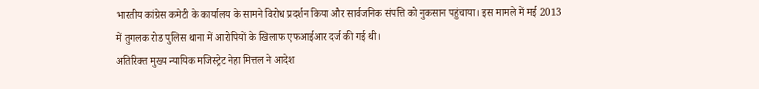भारतीय कांग्रेस कमेटी के कार्यालय के सामने विरोध प्रदर्शन किया और सार्वजनिक संपत्ति को नुकसान पहुंचाया। इस मामले में मई 2013 में तुगलक रोड पुलिस थाना में आरोपियों के खिलाफ एफआईआर दर्ज की गई थी।
अतिरिक्त मुख्य न्यायिक मजिस्ट्रेट नेहा मित्तल ने आदेश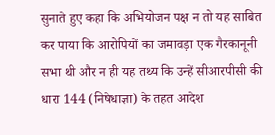सुनाते हुए कहा कि अभियोजन पक्ष न तो यह साबित कर पाया कि आरोपियों का जमावड़ा एक गैरकानूनी सभा थी और न ही यह तथ्य कि उन्हें सीआरपीसी की धारा 144 (निषेधाज्ञा) के तहत आदेश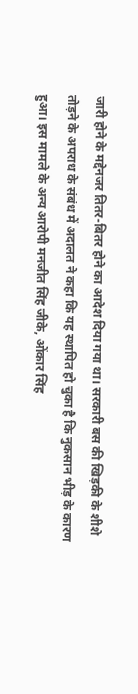जारी होने के मद्देनजर तितर-बितर होने का आदेश दिया गया था। सरकारी बस की खिड़की के शीशे तोड़ने के अपराध के संबंध में अदालत ने कहा कि यह स्थापित हो चुका है कि नुकसान भीड़ के कारण हुआ। इस मामले के अन्य आरोपी मनजीत सिंह जीके, ओंकार सिंह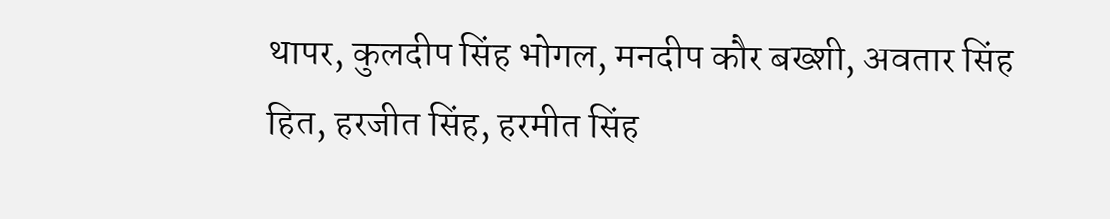थापर, कुलदीप सिंह भोगल, मनदीप कौर बख्शी, अवतार सिंह हित, हरजीत सिंह, हरमीत सिंह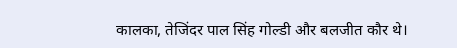कालका, तेजिंदर पाल सिंह गोल्डी और बलजीत कौर थे।